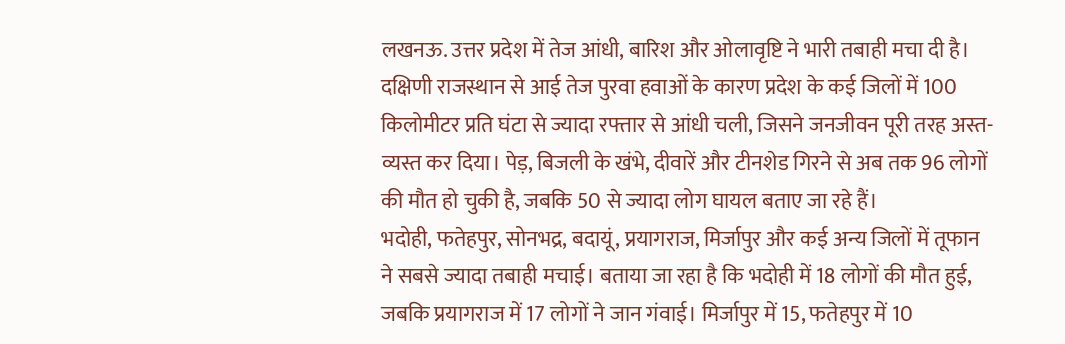लखनऊ. उत्तर प्रदेश में तेज आंधी, बारिश और ओलावृष्टि ने भारी तबाही मचा दी है। दक्षिणी राजस्थान से आई तेज पुरवा हवाओं के कारण प्रदेश के कई जिलों में 100 किलोमीटर प्रति घंटा से ज्यादा रफ्तार से आंधी चली, जिसने जनजीवन पूरी तरह अस्त-व्यस्त कर दिया। पेड़, बिजली के खंभे, दीवारें और टीनशेड गिरने से अब तक 96 लोगों की मौत हो चुकी है, जबकि 50 से ज्यादा लोग घायल बताए जा रहे हैं।
भदोही, फतेहपुर, सोनभद्र, बदायूं, प्रयागराज, मिर्जापुर और कई अन्य जिलों में तूफान ने सबसे ज्यादा तबाही मचाई। बताया जा रहा है कि भदोही में 18 लोगों की मौत हुई, जबकि प्रयागराज में 17 लोगों ने जान गंवाई। मिर्जापुर में 15, फतेहपुर में 10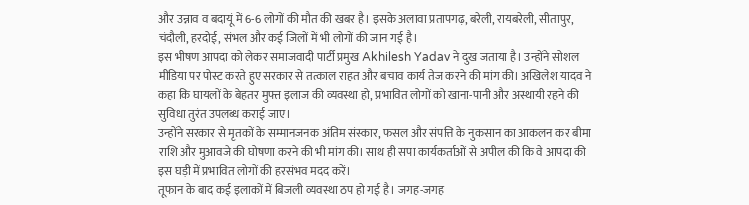और उन्नाव व बदायूं में 6-6 लोगों की मौत की खबर है। इसके अलावा प्रतापगढ़, बरेली, रायबरेली, सीतापुर, चंदौली, हरदोई, संभल और कई जिलों में भी लोगों की जान गई है।
इस भीषण आपदा को लेकर समाजवादी पार्टी प्रमुख Akhilesh Yadav ने दुख जताया है। उन्होंने सोशल मीडिया पर पोस्ट करते हुए सरकार से तत्काल राहत और बचाव कार्य तेज करने की मांग की। अखिलेश यादव ने कहा कि घायलों के बेहतर मुफ्त इलाज की व्यवस्था हो, प्रभावित लोगों को खाना-पानी और अस्थायी रहने की सुविधा तुरंत उपलब्ध कराई जाए।
उन्होंने सरकार से मृतकों के सम्मानजनक अंतिम संस्कार, फसल और संपत्ति के नुकसान का आकलन कर बीमा राशि और मुआवजे की घोषणा करने की भी मांग की। साथ ही सपा कार्यकर्ताओं से अपील की कि वे आपदा की इस घड़ी में प्रभावित लोगों की हरसंभव मदद करें।
तूफान के बाद कई इलाकों में बिजली व्यवस्था ठप हो गई है। जगह-जगह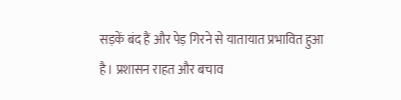सड़कें बंद हैं और पेड़ गिरने से यातायात प्रभावित हुआ है। प्रशासन राहत और बचाव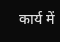कार्य में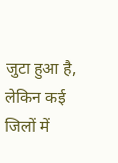जुटा हुआ है, लेकिन कई जिलों में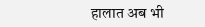हालात अब भी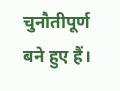चुनौतीपूर्ण बने हुए हैं।